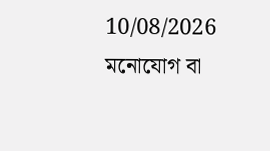10/08/2026
মনোযোগ বা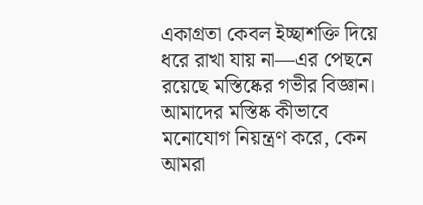একাগ্রতা কেবল ইচ্ছাশক্তি দিয়ে ধরে রাখা যায় না—এর পেছনে রয়েছে মস্তিষ্কের গভীর বিজ্ঞান। আমাদের মস্তিষ্ক কীভাবে মনোযোগ নিয়ন্ত্রণ করে, কেন আমরা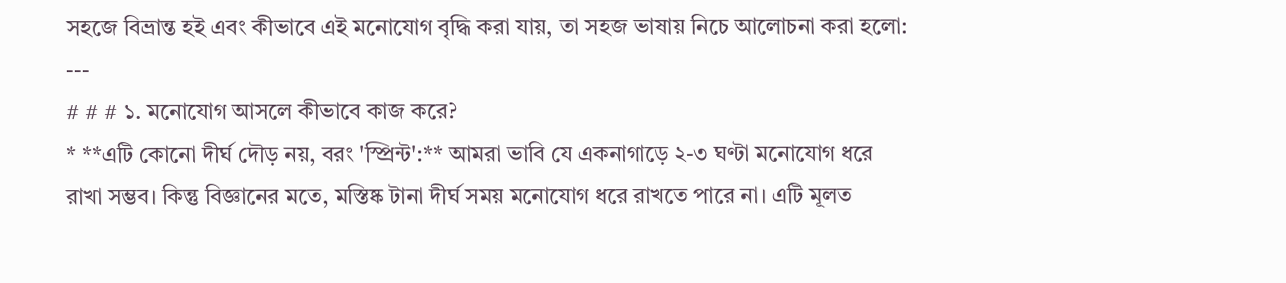সহজে বিভ্রান্ত হই এবং কীভাবে এই মনোযোগ বৃদ্ধি করা যায়, তা সহজ ভাষায় নিচে আলোচনা করা হলো:
---
# # # ১. মনোযোগ আসলে কীভাবে কাজ করে?
* **এটি কোনো দীর্ঘ দৌড় নয়, বরং 'স্প্রিন্ট':** আমরা ভাবি যে একনাগাড়ে ২-৩ ঘণ্টা মনোযোগ ধরে রাখা সম্ভব। কিন্তু বিজ্ঞানের মতে, মস্তিষ্ক টানা দীর্ঘ সময় মনোযোগ ধরে রাখতে পারে না। এটি মূলত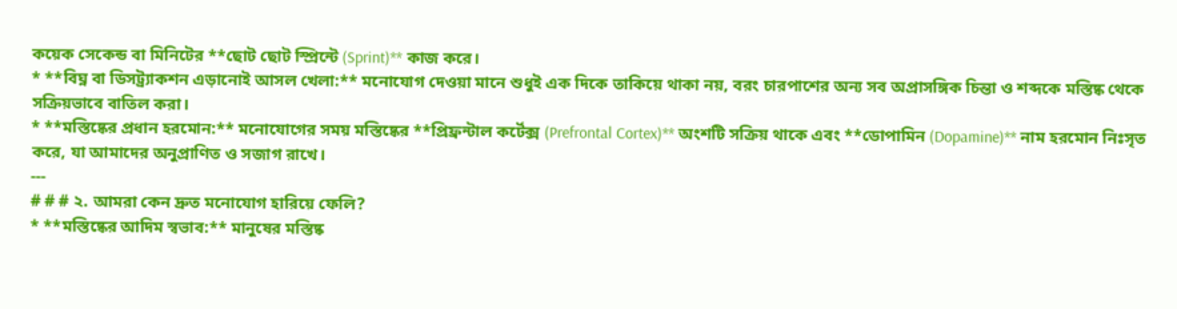কয়েক সেকেন্ড বা মিনিটের **ছোট ছোট স্প্রিন্টে (Sprint)** কাজ করে।
* **বিঘ্ন বা ডিসট্র্যাকশন এড়ানোই আসল খেলা:** মনোযোগ দেওয়া মানে শুধুই এক দিকে তাকিয়ে থাকা নয়, বরং চারপাশের অন্য সব অপ্রাসঙ্গিক চিন্তা ও শব্দকে মস্তিষ্ক থেকে সক্রিয়ভাবে বাতিল করা।
* **মস্তিষ্কের প্রধান হরমোন:** মনোযোগের সময় মস্তিষ্কের **প্রিফ্রন্টাল কর্টেক্স (Prefrontal Cortex)** অংশটি সক্রিয় থাকে এবং **ডোপামিন (Dopamine)** নাম হরমোন নিঃসৃত করে, যা আমাদের অনুপ্রাণিত ও সজাগ রাখে।
---
# # # ২. আমরা কেন দ্রুত মনোযোগ হারিয়ে ফেলি?
* **মস্তিষ্কের আদিম স্বভাব:** মানুষের মস্তিষ্ক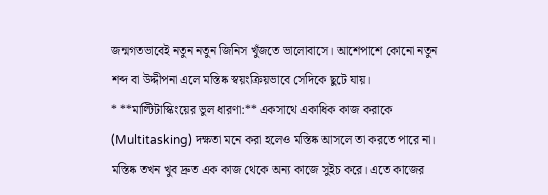জন্মগতভাবেই নতুন নতুন জিনিস খুঁজতে ভালোবাসে। আশেপাশে কোনো নতুন শব্দ বা উদ্দীপনা এলে মস্তিষ্ক স্বয়ংক্রিয়ভাবে সেদিকে ছুটে যায়।
* **মাল্টিটাস্কিংয়ের ভুল ধারণা:** একসাথে একাধিক কাজ করাকে (Multitasking) দক্ষতা মনে করা হলেও মস্তিষ্ক আসলে তা করতে পারে না। মস্তিষ্ক তখন খুব দ্রুত এক কাজ থেকে অন্য কাজে সুইচ করে। এতে কাজের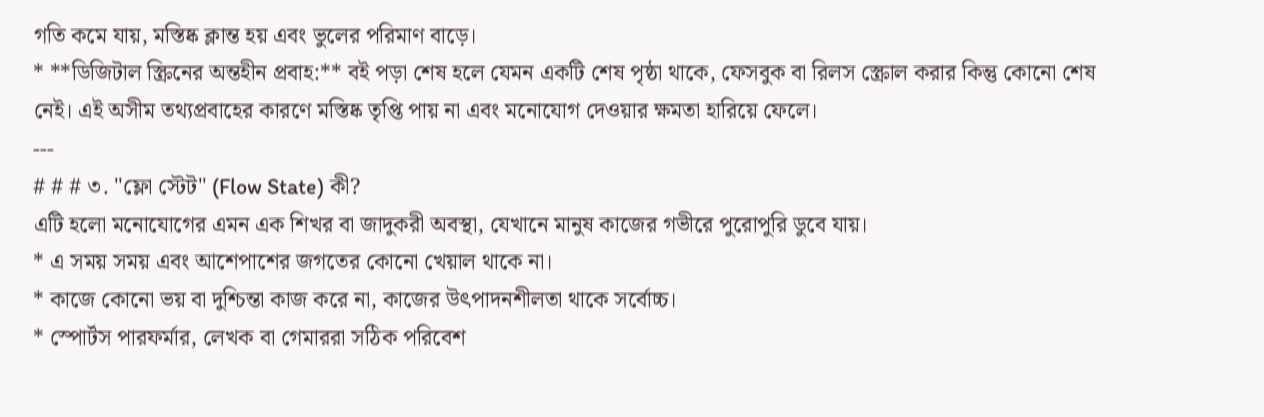গতি কমে যায়, মস্তিষ্ক ক্লান্ত হয় এবং ভুলের পরিমাণ বাড়ে।
* **ডিজিটাল স্ক্রিনের অন্তহীন প্রবাহ:** বই পড়া শেষ হলে যেমন একটি শেষ পৃষ্ঠা থাকে, ফেসবুক বা রিলস স্ক্রোল করার কিন্তু কোনো শেষ নেই। এই অসীম তথ্যপ্রবাহের কারণে মস্তিষ্ক তৃপ্তি পায় না এবং মনোযোগ দেওয়ার ক্ষমতা হারিয়ে ফেলে।
---
# # # ৩. "ফ্লো স্টেট" (Flow State) কী?
এটি হলো মনোযোগের এমন এক শিখর বা জাদুকরী অবস্থা, যেখানে মানুষ কাজের গভীরে পুরোপুরি ডুবে যায়।
* এ সময় সময় এবং আশেপাশের জগতের কোনো খেয়াল থাকে না।
* কাজে কোনো ভয় বা দুশ্চিন্তা কাজ করে না, কাজের উৎপাদনশীলতা থাকে সর্বোচ্চ।
* স্পোর্টস পারফর্মার, লেখক বা গেমাররা সঠিক পরিবেশ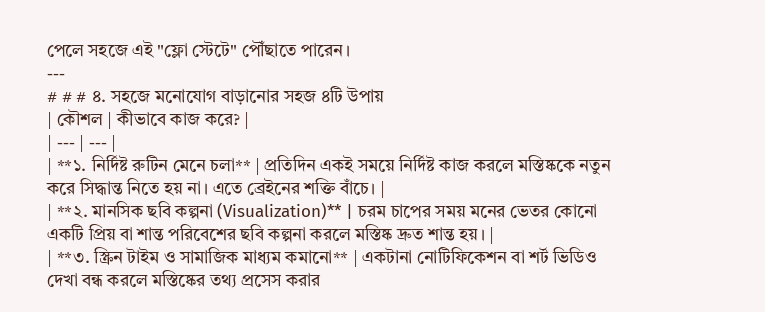পেলে সহজে এই "ফ্লো স্টেটে" পৌঁছাতে পারেন।
---
# # # ৪. সহজে মনোযোগ বাড়ানোর সহজ ৪টি উপায়
| কৌশল | কীভাবে কাজ করে? |
| --- | --- |
| **১. নির্দিষ্ট রুটিন মেনে চলা** | প্রতিদিন একই সময়ে নির্দিষ্ট কাজ করলে মস্তিষ্ককে নতুন করে সিদ্ধান্ত নিতে হয় না। এতে ব্রেইনের শক্তি বাঁচে। |
| **২. মানসিক ছবি কল্পনা (Visualization)** | চরম চাপের সময় মনের ভেতর কোনো একটি প্রিয় বা শান্ত পরিবেশের ছবি কল্পনা করলে মস্তিষ্ক দ্রুত শান্ত হয়। |
| **৩. স্ক্রিন টাইম ও সামাজিক মাধ্যম কমানো** | একটানা নোটিফিকেশন বা শর্ট ভিডিও দেখা বন্ধ করলে মস্তিষ্কের তথ্য প্রসেস করার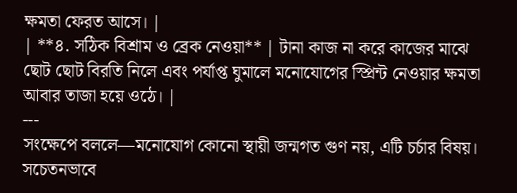ক্ষমতা ফেরত আসে। |
| **৪. সঠিক বিশ্রাম ও ব্রেক নেওয়া** | টানা কাজ না করে কাজের মাঝে ছোট ছোট বিরতি নিলে এবং পর্যাপ্ত ঘুমালে মনোযোগের স্প্রিন্ট নেওয়ার ক্ষমতা আবার তাজা হয়ে ওঠে। |
---
সংক্ষেপে বললে—মনোযোগ কোনো স্থায়ী জন্মগত গুণ নয়, এটি চর্চার বিষয়। সচেতনভাবে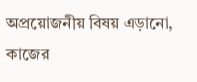অপ্রয়োজনীয় বিষয় এড়ানো, কাজের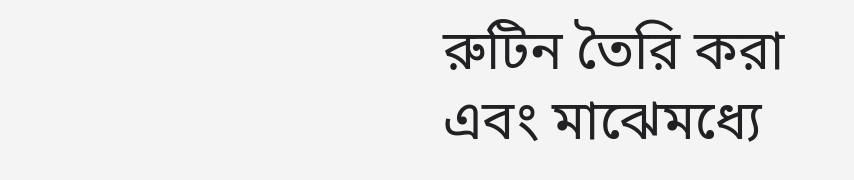রুটিন তৈরি করা এবং মাঝেমধ্যে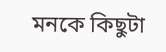মনকে কিছুটা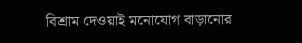বিশ্রাম দেওয়াই মনোযোগ বাড়ানোর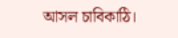আসল চাবিকাঠি।